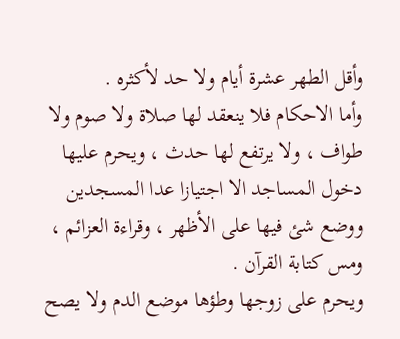وأقل الطهر عشرة أيام ولا حد لأكثره .
وأما الاحكام فلا ينعقد لها صلاة ولا صوم ولا طواف ، ولا يرتفع لها حدث ، ويحرم عليها دخول المساجد الا اجتيازا عدا المسجدين ووضع شئ فيها على الأظهر ، وقراءة العزائم ، ومس كتابة القرآن .
ويحرم على زوجها وطؤها موضع الدم ولا يصح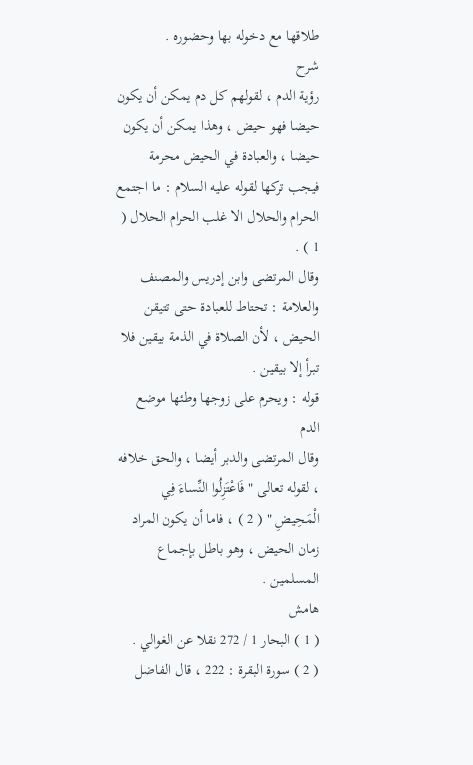طلاقها مع دخوله بها وحضوره .
شرح
رؤية الدم ، لقولهم كل دم يمكن أن يكون حيضا فهو حيض ، وهذا يمكن أن يكون حيضا ، والعبادة في الحيض محرمة فيجب تركها لقوله عليه السلام : ما اجتمع الحرام والحلال الا غلب الحرام الحلال ( 1 ) .
وقال المرتضى وابن إدريس والمصنف والعلامة : تحتاط للعبادة حتى تتيقن الحيض ، لأن الصلاة في الذمة بيقين فلا تبرأ إلا بيقين .
قوله : ويحرم على زوجها وطئها موضع الدم
وقال المرتضى والدبر أيضا ، والحق خلافه ، لقوله تعالى " فَاعْتَزِلُوا النِّساءَ فِي الْمَحِيضِ " ( 2 ) ، فاما أن يكون المراد زمان الحيض ، وهو باطل بإجماع المسلمين .
هامش
( 1 ) البحار 1 / 272 نقلا عن الغوالي .
( 2 ) سورة البقرة : 222 ، قال الفاضل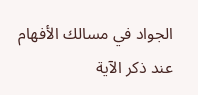الجواد في مسالك الأفهام عند ذكر الآية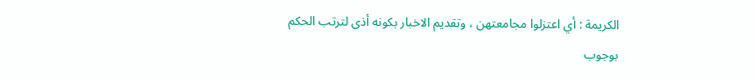الكريمة : أي اعتزلوا مجامعتهن ، وتقديم الاخبار بكونه أذى لترتب الحكم بوجوب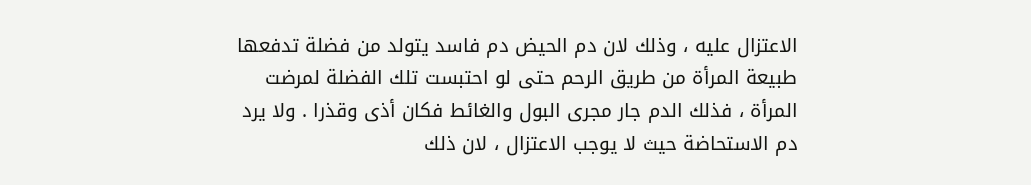الاعتزال عليه ، وذلك لان دم الحيض دم فاسد يتولد من فضلة تدفعها طبيعة المرأة من طريق الرحم حتى لو احتبست تلك الفضلة لمرضت المرأة ، فذلك الدم جار مجرى البول والغائط فكان أذى وقذرا . ولا يرد دم الاستحاضة حيث لا يوجب الاعتزال ، لان ذلك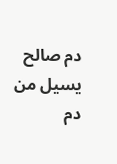دم صالح يسيل من دم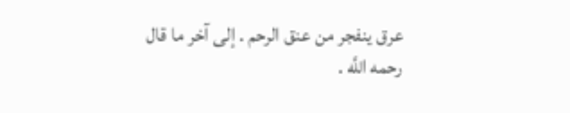عرق ينفجر من عنق الرحم . إلى آخر ما قال رحمه اللَّه .